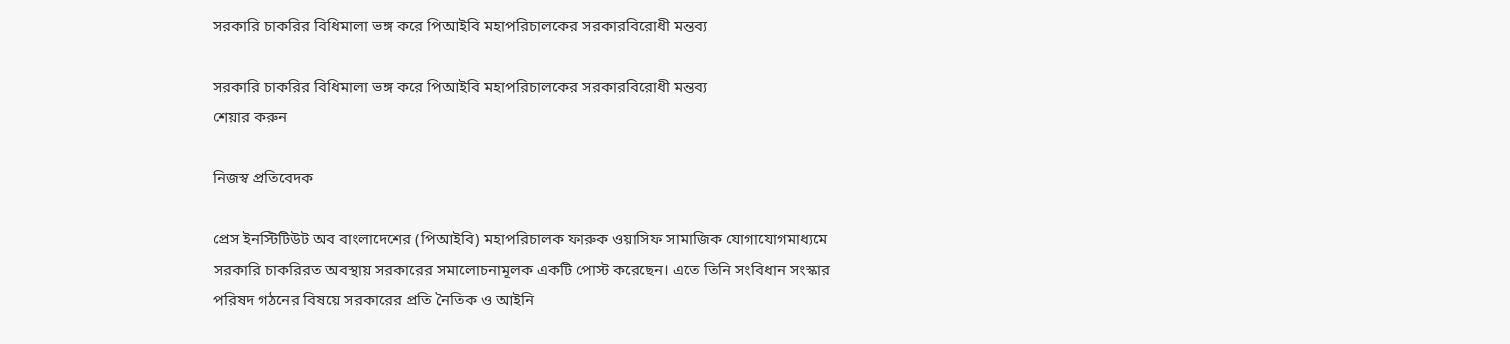সরকারি চাকরির বিধিমালা ভঙ্গ করে পিআইবি মহাপরিচালকের সরকারবিরোধী মন্তব্য

সরকারি চাকরির বিধিমালা ভঙ্গ করে পিআইবি মহাপরিচালকের সরকারবিরোধী মন্তব্য
শেয়ার করুন

নিজস্ব প্রতিবেদক

প্রেস ইনস্টিটিউট অব বাংলাদেশের (পিআইবি) মহাপরিচালক ফারুক ওয়াসিফ সামাজিক যোগাযোগমাধ্যমে সরকারি চাকরিরত অবস্থায় সরকারের সমালোচনামূলক একটি পোস্ট করেছেন। এতে তিনি সংবিধান সংস্কার পরিষদ গঠনের বিষয়ে সরকারের প্রতি নৈতিক ও আইনি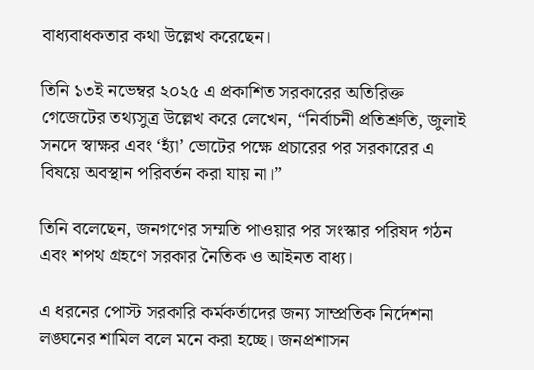বাধ্যবাধকতার কথা উল্লেখ করেছেন।

তিনি ১৩ই নভেম্বর ২০২৫ এ প্রকাশিত সরকারের অতিরিক্ত গেজেটের তথ্যসুত্র উল্লেখ করে লেখেন, “নির্বাচনী প্রতিশ্রুতি, জুলাই সনদে স্বাক্ষর এবং ‘হ্যাঁ’ ভোটের পক্ষে প্রচারের পর সরকারের এ বিষয়ে অবস্থান পরিবর্তন করা যায় না।”

তিনি বলেছেন, জনগণের সম্মতি পাওয়ার পর সংস্কার পরিষদ গঠন এবং শপথ গ্রহণে সরকার নৈতিক ও আইনত বাধ্য।

এ ধরনের পোস্ট সরকারি কর্মকর্তাদের জন্য সাম্প্রতিক নির্দেশনা লঙ্ঘনের শামিল বলে মনে করা হচ্ছে। জনপ্রশাসন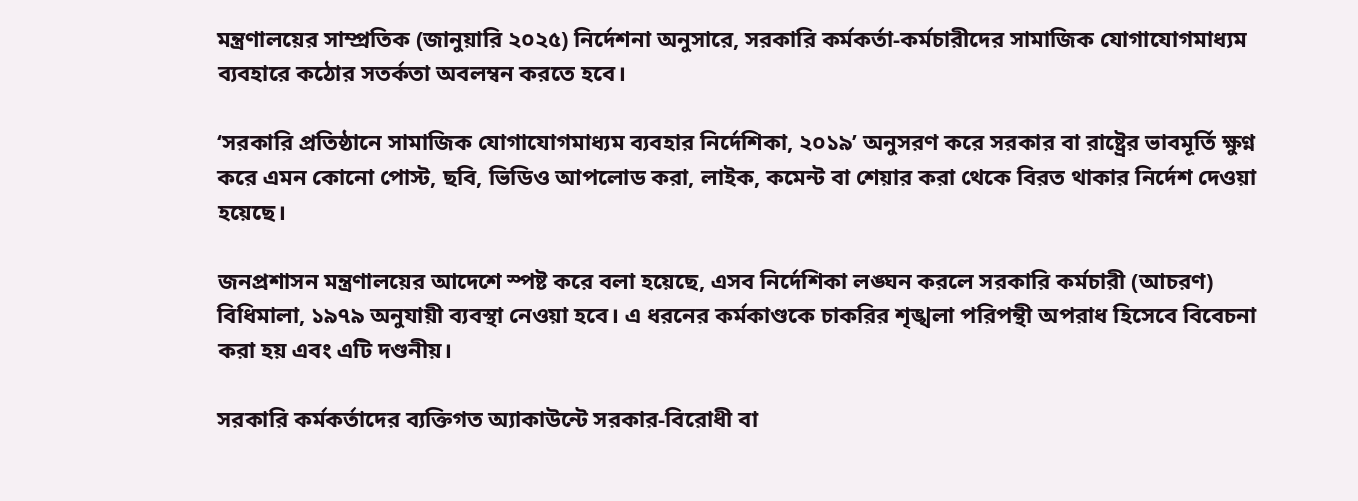মন্ত্রণালয়ের সাম্প্রতিক (জানুয়ারি ২০২৫) নির্দেশনা অনুসারে, সরকারি কর্মকর্তা-কর্মচারীদের সামাজিক যোগাযোগমাধ্যম ব্যবহারে কঠোর সতর্কতা অবলম্বন করতে হবে।

‘সরকারি প্রতিষ্ঠানে সামাজিক যোগাযোগমাধ্যম ব্যবহার নির্দেশিকা, ২০১৯’ অনুসরণ করে সরকার বা রাষ্ট্রের ভাবমূর্তি ক্ষুণ্ন করে এমন কোনো পোস্ট, ছবি, ভিডিও আপলোড করা, লাইক, কমেন্ট বা শেয়ার করা থেকে বিরত থাকার নির্দেশ দেওয়া হয়েছে।

জনপ্রশাসন মন্ত্রণালয়ের আদেশে স্পষ্ট করে বলা হয়েছে, এসব নির্দেশিকা লঙ্ঘন করলে সরকারি কর্মচারী (আচরণ) বিধিমালা, ১৯৭৯ অনুযায়ী ব্যবস্থা নেওয়া হবে। এ ধরনের কর্মকাণ্ডকে চাকরির শৃঙ্খলা পরিপন্থী অপরাধ হিসেবে বিবেচনা করা হয় এবং এটি দণ্ডনীয়।

সরকারি কর্মকর্তাদের ব্যক্তিগত অ্যাকাউন্টে সরকার-বিরোধী বা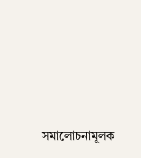সমালোচনামূলক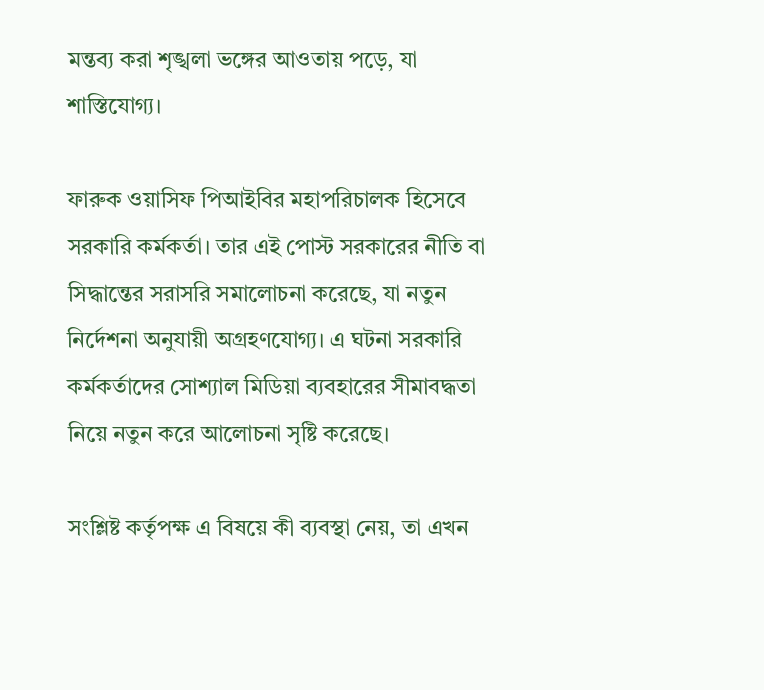মন্তব্য করা শৃঙ্খলা ভঙ্গের আওতায় পড়ে, যা শাস্তিযোগ্য।

ফারুক ওয়াসিফ পিআইবির মহাপরিচালক হিসেবে সরকারি কর্মকর্তা। তার এই পোস্ট সরকারের নীতি বা সিদ্ধান্তের সরাসরি সমালোচনা করেছে, যা নতুন নির্দেশনা অনুযায়ী অগ্রহণযোগ্য। এ ঘটনা সরকারি কর্মকর্তাদের সোশ্যাল মিডিয়া ব্যবহারের সীমাবদ্ধতা নিয়ে নতুন করে আলোচনা সৃষ্টি করেছে।

সংশ্লিষ্ট কর্তৃপক্ষ এ বিষয়ে কী ব্যবস্থা নেয়, তা এখন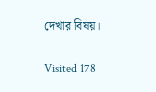দেখার বিষয়।

Visited 178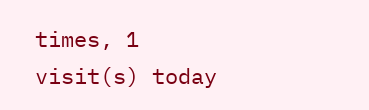times, 1 visit(s) today